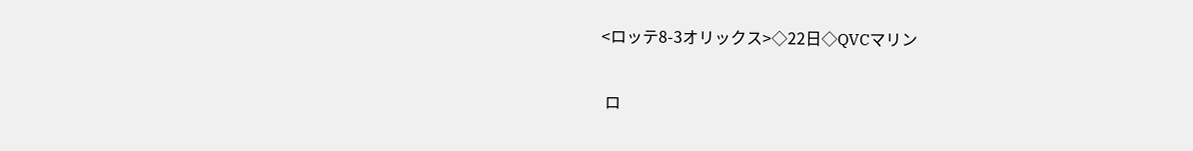<ロッテ8-3オリックス>◇22日◇QVCマリン

 ロ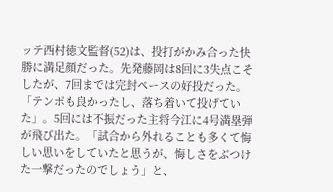ッテ西村徳文監督(52)は、投打がかみ合った快勝に満足顔だった。先発藤岡は8回に3失点こそしたが、7回までは完封ペースの好投だった。「テンポも良かったし、落ち着いて投げていた」。5回には不振だった主将今江に4号満塁弾が飛び出た。「試合から外れることも多くて悔しい思いをしていたと思うが、悔しさをぶつけた一撃だったのでしょう」と、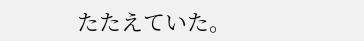たたえていた。